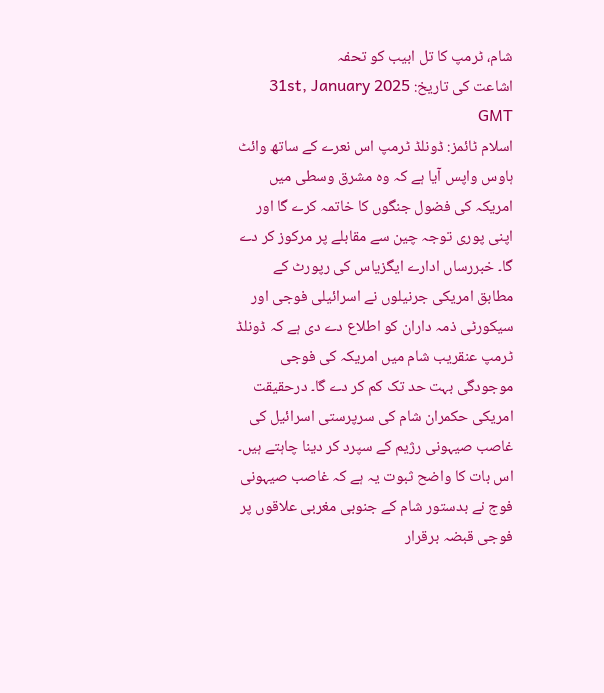شام، ٹرمپ کا تل ابیب کو تحفہ
اشاعت کی تاریخ: 31st, January 2025 GMT
اسلام ٹائمز: ڈونلڈ ٹرمپ اس نعرے کے ساتھ وائٹ ہاوس واپس آیا ہے کہ وہ مشرق وسطی میں امریکہ کی فضول جنگوں کا خاتمہ کرے گا اور اپنی پوری توجہ چین سے مقابلے پر مرکوز کر دے گا۔ خبررساں ادارے ایگزیاس کی رپورٹ کے مطابق امریکی جرنیلوں نے اسرائیلی فوجی اور سیکورٹی ذمہ داران کو اطلاع دے دی ہے کہ ڈونلڈ ٹرمپ عنقریب شام میں امریکہ کی فوجی موجودگی بہت حد تک کم کر دے گا۔ درحقیقت امریکی حکمران شام کی سرپرستی اسرائیل کی غاصب صیہونی رژیم کے سپرد کر دینا چاہتے ہیں۔ اس بات کا واضح ثبوت یہ ہے کہ غاصب صیہونی فوج نے بدستور شام کے جنوبی مغربی علاقوں پر فوجی قبضہ برقرار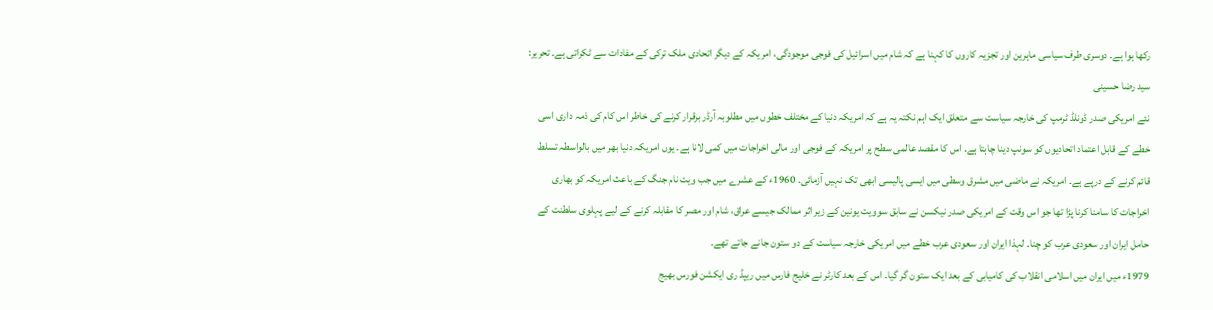رکھا ہوا ہے۔ دوسری طرف سیاسی ماہرین اور تجزیہ کاروں کا کہنا ہے کہ شام میں اسرائیل کی فوجی موجودگی، امریکہ کے دیگر اتحادی ملک ترکی کے مفادات سے ٹکراتی ہے۔ تحریر: سید رضا حسینی
نئے امریکی صدر ڈونلڈ ٹرمپ کی خارجہ سیاست سے متعلق ایک اہم نکتہ یہ ہے کہ امریکہ دنیا کے مختلف خطوں میں مطلوبہ آرڈر برقرار کرنے کی خاطر اس کام کی ذمہ داری اسی خطے کے قابل اعتماد اتحادیوں کو سونپ دینا چاہتا ہے۔ اس کا مقصد عالمی سطح پر امریکہ کے فوجی اور مالی اخراجات میں کمی لانا ہے۔ یوں امریکہ دنیا بھر میں بالواسطہ تسلط قائم کرنے کے درپے ہے۔ امریکہ نے ماضی میں مشرق وسطی میں ایسی پالیسی ابھی تک نہیں آزمائی۔ 1960ء کے عشرے میں جب ویت نام جنگ کے باعث امریکہ کو بھاری اخراجات کا سامنا کرنا پڑا تھا جو اس وقت کے امریکی صدر نیکسن نے سابق سوویت یونین کے زیر اثر ممالک جیسے عراق، شام اور مصر کا مقابلہ کرنے کے لیے پہلوی سلطنت کے حامل ایران اور سعودی عرب کو چنا۔ لہذا ایران اور سعودی عرب خطے میں امریکی خارجہ سیاست کے دو ستون جانے جاتے تھے۔
1979ء میں ایران میں اسلامی انقلاب کی کامیابی کے بعد ایک ستون گر گیا۔ اس کے بعد کارٹر نے خلیج فارس میں ریپڈ ری ایکشن فورس بھیج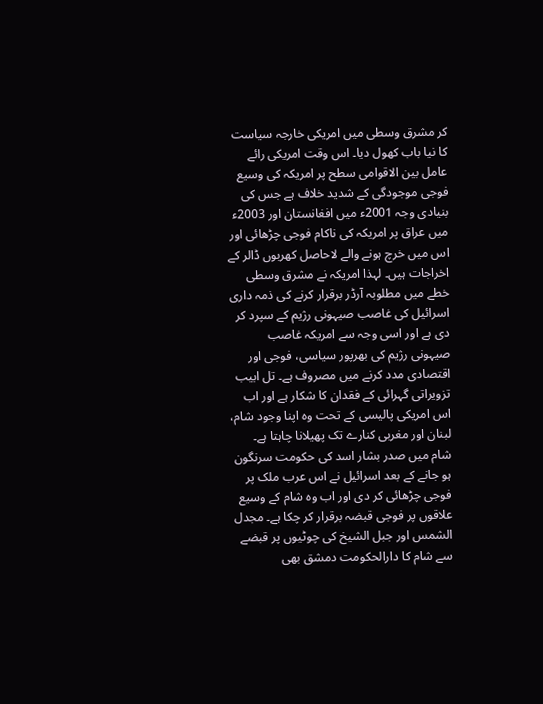کر مشرق وسطی میں امریکی خارجہ سیاست کا نیا باب کھول دیا۔ اس وقت امریکی رائے عامل بین الاقوامی سطح پر امریکہ کی وسیع فوجی موجودگی کے شدید خلاف ہے جس کی بنیادی وجہ 2001ء میں افغانستان اور 2003ء میں عراق پر امریکہ کی ناکام فوجی چڑھائی اور اس میں خرچ ہونے والے لاحاصل کھربوں ڈالر کے اخراجات ہیں۔ لہذا امریکہ نے مشرق وسطی خطے میں مطلوبہ آرڈر برقرار کرنے کی ذمہ داری اسرائیل کی غاصب صیہونی رژیم کے سپرد کر دی ہے اور اسی وجہ سے امریکہ غاصب صیہونی رژیم کی بھرپور سیاسی، فوجی اور اقتصادی مدد کرنے میں مصروف ہے۔ تل ابیب تزویراتی گہرائی کے فقدان کا شکار ہے اور اب اس امریکی پالیسی کے تحت وہ اپنا وجود شام، لبنان اور مغربی کنارے تک پھیلانا چاہتا ہے۔
شام میں صدر بشار اسد کی حکومت سرنگون ہو جانے کے بعد اسرائیل نے اس عرب ملک پر فوجی چڑھائی کر دی اور اب وہ شام کے وسیع علاقوں پر فوجی قبضہ برقرار کر چکا ہے۔ مجدل الشمس اور جبل الشیخ کی چوٹیوں پر قبضے سے شام کا دارالحکومت دمشق بھی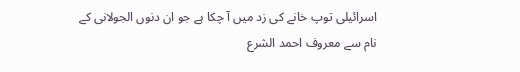اسرائیلی توپ خانے کی زد میں آ چکا ہے جو ان دنوں الجولانی کے نام سے معروف احمد الشرع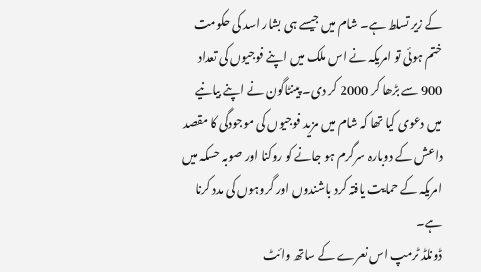کے زیر تسلط ہے۔ شام میں جیسے ہی بشار اسد کی حکومت ختم ہوئی تو امریکہ نے اس ملک میں اپنے فوجیوں کی تعداد 900 سے بڑھا کر 2000 کر دی۔ پینٹاگون نے اپنے بیانیے میں دعوی کیا تھا کہ شام میں مزید فوجیوں کی موجودگی کا مقصد داعش کے دوبارہ سرگرم ہو جانے کو روکنا اور صوبہ حسکہ میں امریکہ کے حمایت یافتہ کرد باشندوں اور گروہوں کی مدد کرنا ہے۔
ڈونلڈ ٹرمپ اس نعرے کے ساتھ وائٹ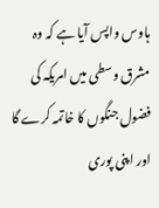ہاوس واپس آیا ہے کہ وہ مشرق وسطی میں امریکہ کی فضول جنگوں کا خاتمہ کرے گا اور اپنی پوری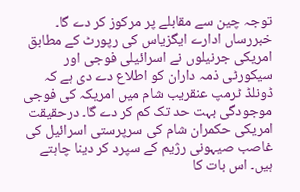توجہ چین سے مقابلے پر مرکوز کر دے گا۔ خبررساں ادارے ایگزیاس کی رپورٹ کے مطابق امریکی جرنیلوں نے اسرائیلی فوجی اور سیکورٹی ذمہ داران کو اطلاع دے دی ہے کہ ڈونلڈ ٹرمپ عنقریب شام میں امریکہ کی فوجی موجودگی بہت حد تک کم کر دے گا۔ درحقیقت امریکی حکمران شام کی سرپرستی اسرائیل کی غاصب صیہونی رژیم کے سپرد کر دینا چاہتے ہیں۔ اس بات کا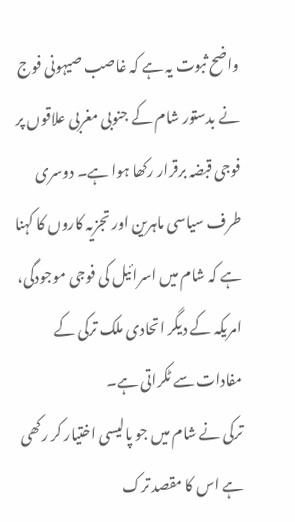واضح ثبوت یہ ہے کہ غاصب صیہونی فوج نے بدستور شام کے جنوبی مغربی علاقوں پر فوجی قبضہ برقرار رکھا ہوا ہے۔ دوسری طرف سیاسی ماہرین اور تجزیہ کاروں کا کہنا ہے کہ شام میں اسرائیل کی فوجی موجودگی، امریکہ کے دیگر اتحادی ملک ترکی کے مفادات سے ٹکراتی ہے۔
ترکی نے شام میں جو پالیسی اختیار کر رکھی ہے اس کا مقصد ترک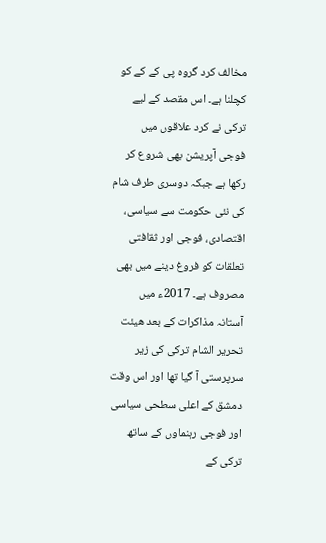مخالف کرد گروہ پی کے کے کو کچلنا ہے۔ اس مقصد کے لیے ترکی نے کرد علاقوں میں فوجی آپریشن بھی شروع کر رکھا ہے جبکہ دوسری طرف شام کی نئی حکومت سے سیاسی، اقتصادی، فوجی اور ثقافتی تعلقات کو فروغ دینے میں بھی مصروف ہے۔ 2017ء میں آستانہ مذاکرات کے بعد ھیئت تحریر الشام ترکی کی زیر سرپرستی آ گیا تھا اور اس وقت دمشق کے اعلی سطحی سیاسی اور فوجی رہنماوں کے ساتھ ترکی کے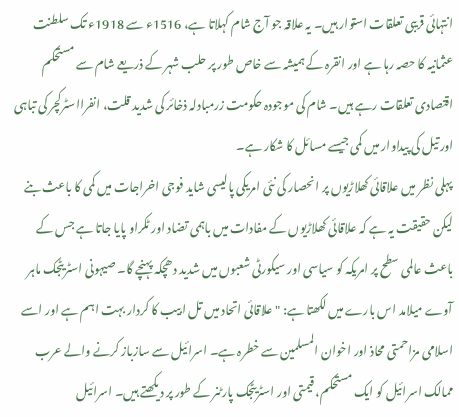انتہائی قریبی تعلقات استوار ہیں۔ یہ علاقہ جو آج شام کہلاتا ہے، 1516ء سے 1918ء تک سلطنت عثمانیہ کا حصہ رہا ہے اور انقرہ کے ہمیشہ سے خاص طور پر حلب شہر کے ذریعے شام سے مستحکم اقتصادی تعلقات رہے ہیں۔ شام کی موجودہ حکومت زرمبادلہ ذخائر کی شدید قلت، انفرااسٹرکچر کی تباہی اور تیل کی پیداوار میں کمی جیسے مسائل کا شکار ہے۔
پہلی نظر میں علاقائی کھلاڑیوں پر انحصار کی نئی امریکی پالیسی شاید فوجی اخراجات میں کمی کا باعث بنے لیکن حقیقت یہ ہے کہ علاقائی کھلاڑیوں کے مفادات میں باہمی تضاد اور ٹکراو پایا جاتا ہے جس کے باعث عالمی سطح پر امریکہ کو سیاسی اور سیکورٹی شعبوں میں شدید دھچکہ پہنچے گا۔ صیہونی اسٹریٹجک ماہر آوے میلامد اس بارے میں لکھتا ہے: "علاقائی اتحاد میں تل ابیب کا کردار بہت اہم ہے اور اسے اسلامی مزاحمتی محاذ اور اخوان المسلمین سے خطرہ ہے۔ اسرائیل سے سازباز کرنے والے عرب ممالک اسرائیل کو ایک مستحکم، قیمتی اور اسٹریٹجک پارٹنر کے طور پر دیکھتے ہیں۔ اسرائیل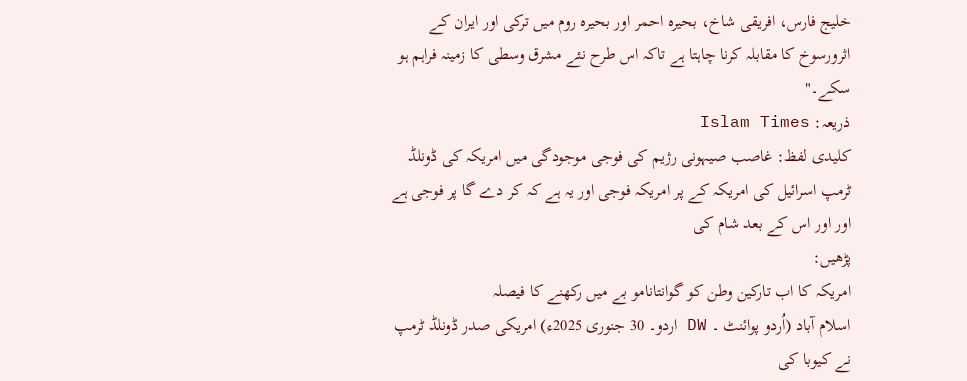خلیج فارس، افریقی شاخ، بحیرہ احمر اور بحیرہ روم میں ترکی اور ایران کے اثرورسوخ کا مقابلہ کرنا چاہتا ہے تاکہ اس طرح نئے مشرق وسطی کا زمینہ فراہم ہو سکے۔"
ذریعہ: Islam Times
کلیدی لفظ: غاصب صیہونی رژیم کی فوجی موجودگی میں امریکہ کی ڈونلڈ ٹرمپ اسرائیل کی امریکہ کے پر امریکہ فوجی اور یہ ہے کہ کر دے گا پر فوجی ہے اور اور اس کے بعد شام کی
پڑھیں:
امریکہ کا اب تارکین وطن کو گوانتانامو بے میں رکھنے کا فیصلہ
اسلام آباد (اُردو پوائنٹ ۔ DW اردو۔ 30 جنوری 2025ء) امریکی صدر ڈونلڈ ٹرمپ نے کیوبا کی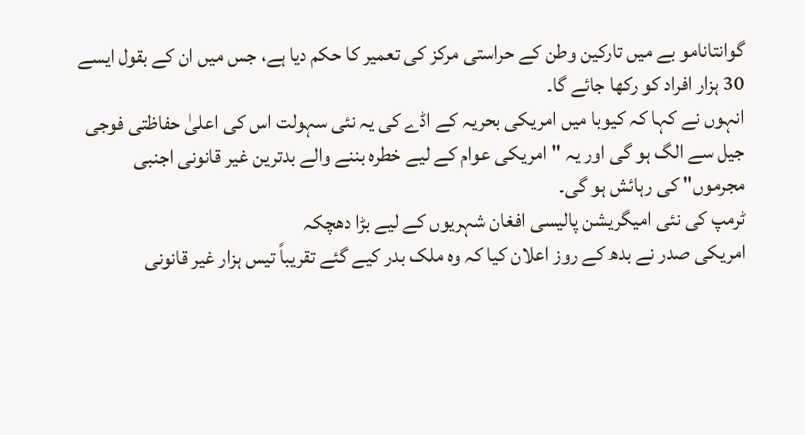گوانتانامو بے میں تارکین وطن کے حراستی مرکز کی تعمیر کا حکم دیا ہے، جس میں ان کے بقول ایسے 30 ہزار افراد کو رکھا جائے گا۔
انہوں نے کہا کہ کیوبا میں امریکی بحریہ کے اڈے کی یہ نئی سہولت اس کی اعلیٰ حفاظتی فوجی جیل سے الگ ہو گی اور یہ "امریکی عوام کے لیے خطرہ بننے والے بدترین غیر قانونی اجنبی مجرموں" کی رہائش ہو گی۔
ٹرمپ کی نئی امیگریشن پالیسی افغان شہریوں کے لیے بڑا دھچکہ
امریکی صدر نے بدھ کے روز اعلان کیا کہ وہ ملک بدر کیے گئے تقریباً تیس ہزار غیر قانونی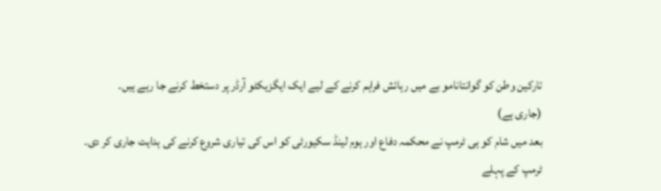تارکین وطن کو گوانتانامو بے میں رہائش فراہم کرنے کے لیے ایک ایگزیکٹو آرڈر پر دستخط کرنے جا رہے ہیں۔
(جاری ہے)
بعد میں شام کو ہی ٹرمپ نے محکمہ دفاع اور ہوم لینڈ سکیورٹی کو اس کی تیاری شروع کرنے کی ہدایت جاری کر دی۔
ٹرمپ کے پہلے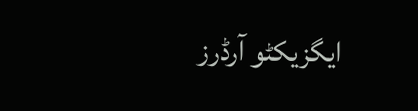ایگزیکٹو آرڈرز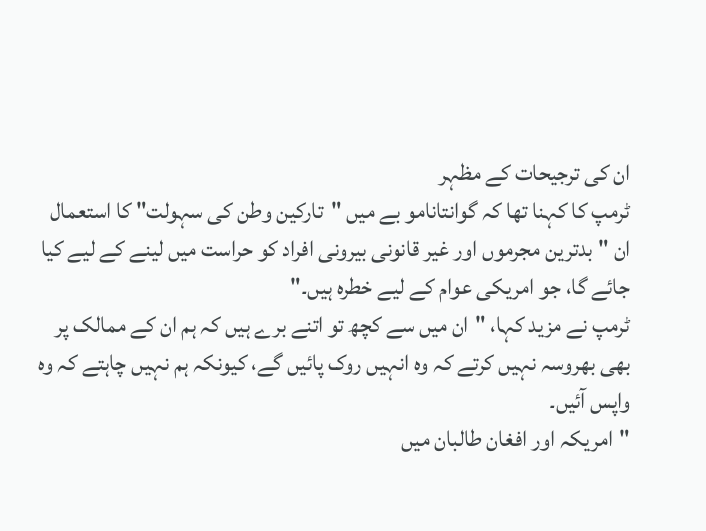ان کی ترجیحات کے مظہر
ٹرمپ کا کہنا تھا کہ گوانتانامو بے میں "تارکین وطن کی سہولت" کا استعمال ان "بدترین مجرموں اور غیر قانونی بیرونی افراد کو حراست میں لینے کے لیے کیا جائے گا، جو امریکی عوام کے لیے خطرہ ہیں۔"
ٹرمپ نے مزید کہا، "ان میں سے کچھ تو اتنے برے ہیں کہ ہم ان کے ممالک پر بھی بھروسہ نہیں کرتے کہ وہ انہیں روک پائیں گے، کیونکہ ہم نہیں چاہتے کہ وہ واپس آئیں۔
"امریکہ اور افغان طالبان میں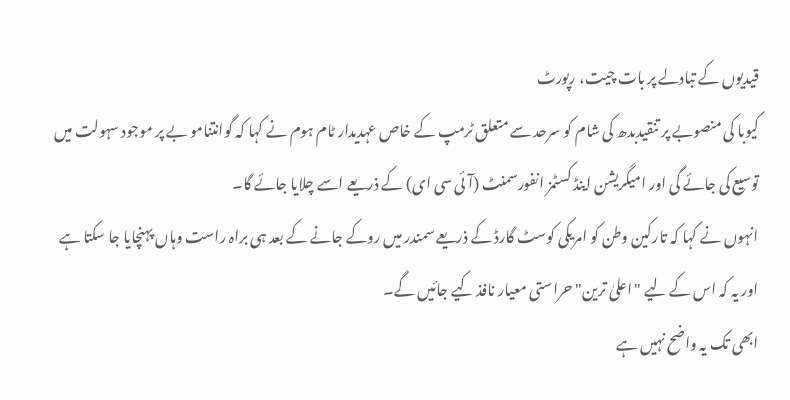قیدیوں کے تبادلے پر بات چیت، رپورٹ
کیوبا کی منصوبے پر تنقیدبدھ کی شام کو سرحد سے متعلق ٹرمپ کے خاص عہدیدار ٹام ہوم نے کہا کہ گوانتنامو بے پر موجود سہولت میں توسیع کی جائے گی اور امیگریشن اینڈ کسٹمز انفورسمنٹ (آئی سی ای) کے ذریعے اسے چلایا جائے گا۔
انہوں نے کہا کہ تارکین وطن کو امریکی کوسٹ گارڈ کے ذریعے سمندر میں روکے جانے کے بعد ہی براہ راست وہاں پہنچایا جا سکتا ہے اور یہ کہ اس کے لیے "اعلیٰ ترین" حراستی معیار نافذ کیے جائیں گے۔
ابھی تک یہ واضح نہیں ہے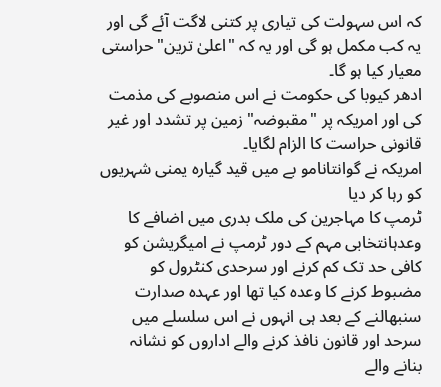کہ اس سہولت کی تیاری پر کتنی لاگت آئے گی اور یہ کب مکمل ہو گی اور یہ کہ "اعلیٰ ترین" حراستی معیار کیا ہو گا۔
ادھر کیوبا کی حکومت نے اس منصوبے کی مذمت کی اور امریکہ پر "مقبوضہ" زمین پر تشدد اور غیر قانونی حراست کا الزام لگایا۔
امریکہ نے گوانتانامو بے میں قید گیارہ یمنی شہریوں کو رہا کر دیا
ٹرمپ کا مہاجرین کی ملک بدری میں اضافے کا وعدہانتخابی مہم کے دور ٹرمپ نے امیگریشن کو کافی حد تک کم کرنے اور سرحدی کنٹرول کو مضبوط کرنے کا وعدہ کیا تھا اور عہدہ صدارت سنبھالنے کے بعد ہی انہوں نے اس سلسلے میں سرحد اور قانون نافذ کرنے والے اداروں کو نشانہ بنانے والے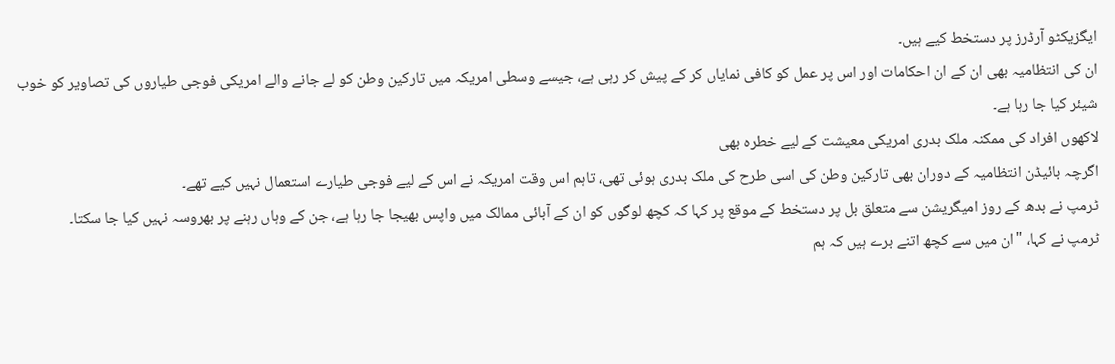ایگزیکٹو آرڈرز پر دستخط کیے ہیں۔
ان کی انتظامیہ بھی ان کے ان احکامات اور اس پر عمل کو کافی نمایاں کر کے پیش کر رہی ہے، جیسے وسطی امریکہ میں تارکین وطن کو لے جانے والے امریکی فوجی طیاروں کی تصاویر کو خوب شیئر کیا جا رہا ہے۔
لاکھوں افراد کی ممکنہ ملک بدری امریکی معیشت کے لیے خطرہ بھی
اگرچہ بائیڈن انتظامیہ کے دوران بھی تارکین وطن کی اسی طرح کی ملک بدری ہوئی تھی، تاہم اس وقت امریکہ نے اس کے لیے فوجی طیارے استعمال نہیں کیے تھے۔
ٹرمپ نے بدھ کے روز امیگریشن سے متعلق بل پر دستخط کے موقع پر کہا کہ کچھ لوگوں کو ان کے آبائی ممالک میں واپس بھیجا جا رہا ہے، جن کے وہاں رہنے پر بھروسہ نہیں کیا جا سکتا۔
ٹرمپ نے کہا، "ان میں سے کچھ اتنے برے ہیں کہ ہم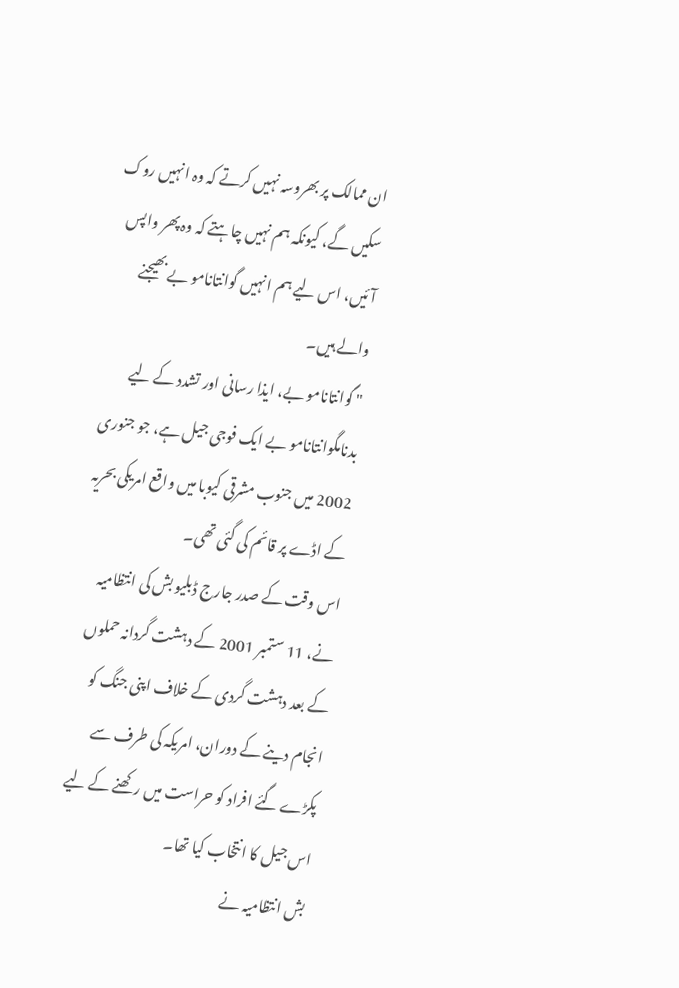ان ممالک پر بھروسہ نہیں کرتے کہ وہ انہیں روک سکیں گے، کیونکہ ہم نہیں چاہتے کہ وہ پھر واپس آئیں، اس لیے ہم انہیں گوانتانامو بے بھیجنے والے ہیں۔
" گوانتانامو بے، ایذا رسانی اور تشدد کے لیے بدنامگوانتانامو بے ایک فوجی جیل ہے، جو جنوری 2002 میں جنوب مشرقی کیوبا میں واقع امریکی بحریہ کے اڈے پر قائم کی گئی تھی۔
اس وقت کے صدر جارج ڈبلیو بش کی انتظامیہ نے، 11 ستمبر 2001 کے دہشت گردانہ حملوں کے بعد دہشت گردی کے خلاف اپنی جنگ کو انجام دینے کے دوران، امریکہ کی طرف سے پکڑے گئے افراد کو حراست میں رکھنے کے لیے اس جیل کا انتخاب کیا تھا۔
بش انتظامیہ نے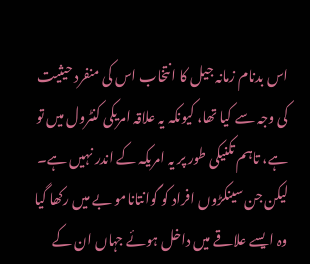اس بدنام زمانہ جیل کا انتخاب اس کی منفرد حیثیت کی وجہ سے کیا تھا، کیونکہ یہ علاقہ امریکی کنٹرول میں تو ہے، تاہم تکنیکی طور پر یہ امریکہ کے اندر نہیں ہے۔
لیکن جن سینکڑوں افراد کو گوانتانامو بے میں رکھا گیا وہ ایسے علاقے میں داخل ہوئے جہاں ان کے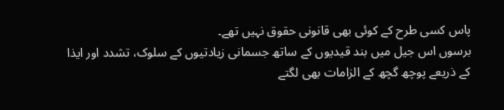پاس کسی طرح کے کوئی بھی قانونی حقوق نہیں تھے۔
برسوں اس جیل میں بند قیدیوں کے ساتھ جسمانی زیادتیوں کے سلوک، تشدد اور ایذا کے ذریعے پوچھ گچھ کے الزامات بھی لگتے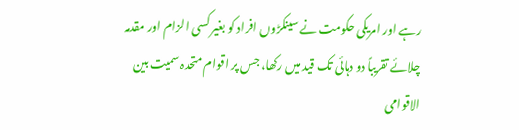رہے اور امریکی حکومت نے سینکڑوں افراد کو بغیر کسی الزام اور مقدمہ چلائے تقریباً دو دہائی تک قید میں رکھا، جس پر اقوام متحدہ سمیت بین الاقوامی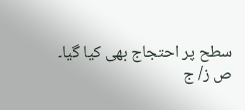سطح پر احتجاج بھی کیا گیا۔
ص ز/ ج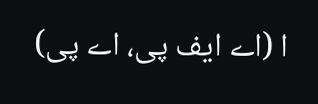ا (اے ایف پی، اے پی)